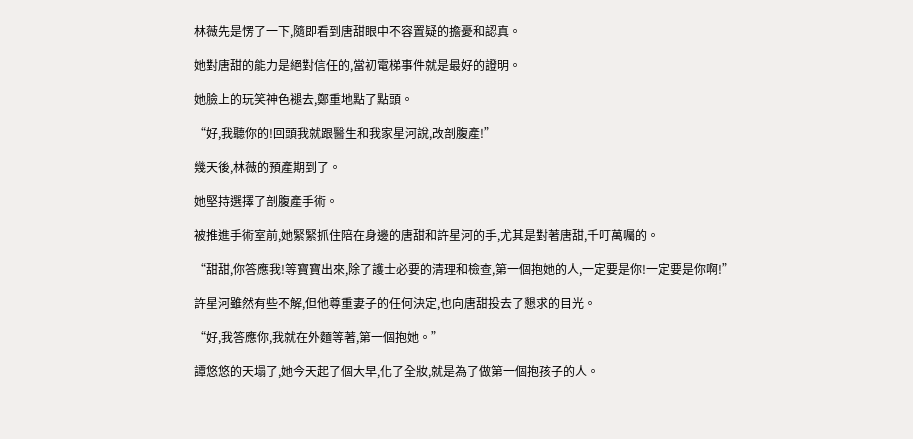林薇先是愣了一下,隨即看到唐甜眼中不容置疑的擔憂和認真。

她對唐甜的能力是絕對信任的,當初電梯事件就是最好的證明。

她臉上的玩笑神色褪去,鄭重地點了點頭。

“好,我聽你的!回頭我就跟醫生和我家星河說,改剖腹產!”

幾天後,林薇的預產期到了。

她堅持選擇了剖腹產手術。

被推進手術室前,她緊緊抓住陪在身邊的唐甜和許星河的手,尤其是對著唐甜,千叮萬囑的。

“甜甜,你答應我!等寶寶出來,除了護士必要的清理和檢查,第一個抱她的人,一定要是你!一定要是你啊!”

許星河雖然有些不解,但他尊重妻子的任何決定,也向唐甜投去了懇求的目光。

“好,我答應你,我就在外麵等著,第一個抱她。”

譚悠悠的天塌了,她今天起了個大早,化了全妝,就是為了做第一個抱孩子的人。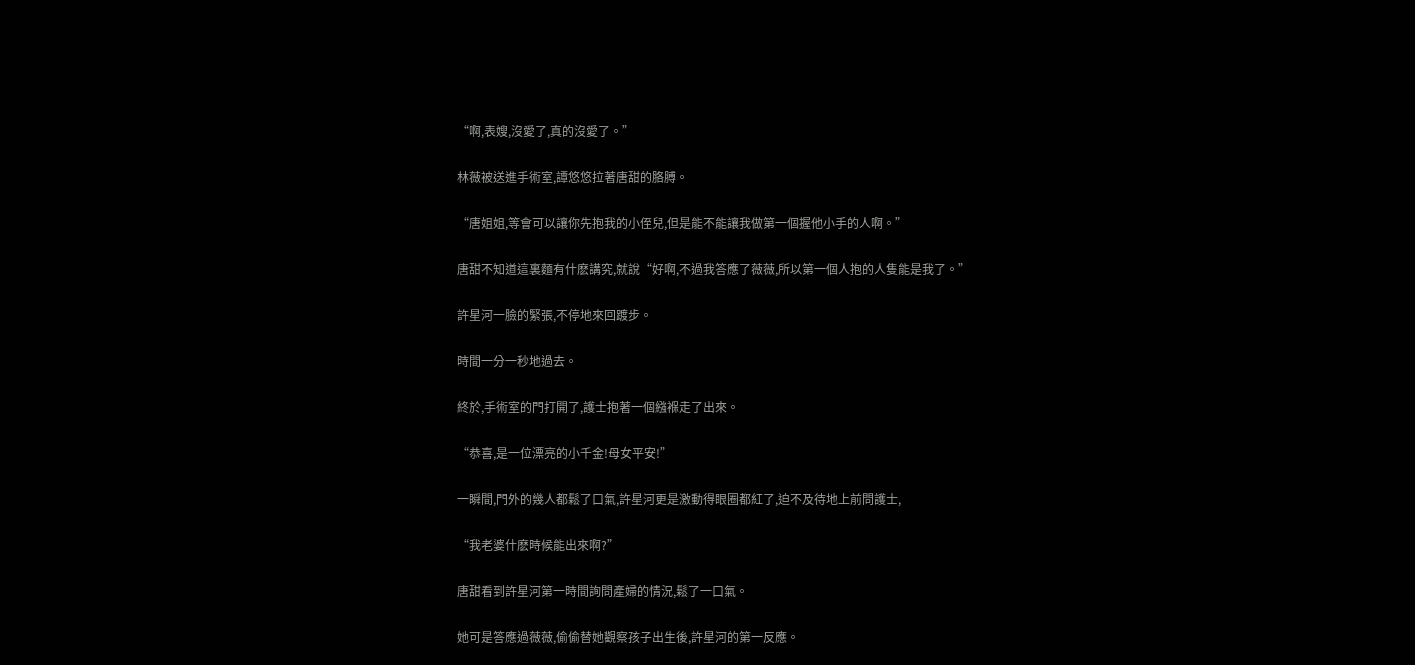“啊,表嫂,沒愛了,真的沒愛了。”

林薇被送進手術室,譚悠悠拉著唐甜的胳膊。

“唐姐姐,等會可以讓你先抱我的小侄兒,但是能不能讓我做第一個握他小手的人啊。”

唐甜不知道這裏麵有什麽講究,就說“好啊,不過我答應了薇薇,所以第一個人抱的人隻能是我了。”

許星河一臉的緊張,不停地來回踱步。

時間一分一秒地過去。

終於,手術室的門打開了,護士抱著一個繈褓走了出來。

“恭喜,是一位漂亮的小千金!母女平安!”

一瞬間,門外的幾人都鬆了口氣,許星河更是激動得眼圈都紅了,迫不及待地上前問護士,

“我老婆什麽時候能出來啊?”

唐甜看到許星河第一時間詢問產婦的情況,鬆了一口氣。

她可是答應過薇薇,偷偷替她觀察孩子出生後,許星河的第一反應。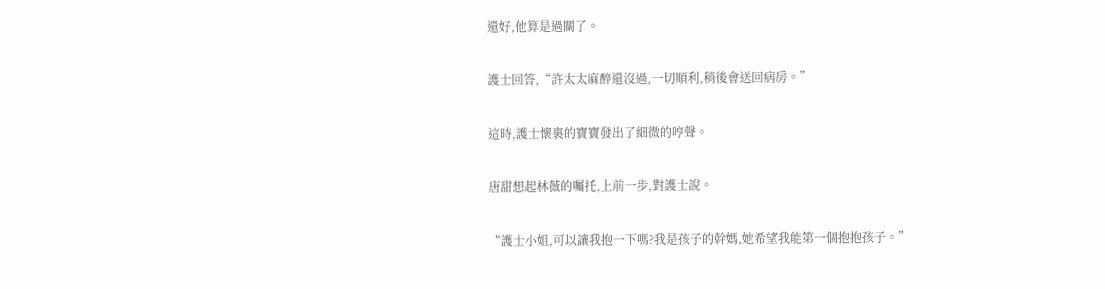還好,他算是過關了。

護士回答,“許太太麻醉還沒過,一切順利,稍後會送回病房。”

這時,護士懷裏的寶寶發出了細微的哼聲。

唐甜想起林薇的囑托,上前一步,對護士說。

“護士小姐,可以讓我抱一下嗎?我是孩子的幹媽,她希望我能第一個抱抱孩子。”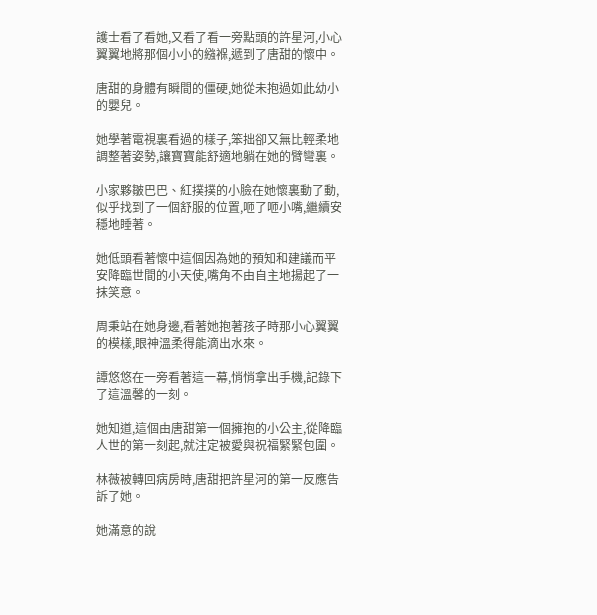護士看了看她,又看了看一旁點頭的許星河,小心翼翼地將那個小小的繈褓,遞到了唐甜的懷中。

唐甜的身體有瞬間的僵硬,她從未抱過如此幼小的嬰兒。

她學著電視裏看過的樣子,笨拙卻又無比輕柔地調整著姿勢,讓寶寶能舒適地躺在她的臂彎裏。

小家夥皺巴巴、紅撲撲的小臉在她懷裏動了動,似乎找到了一個舒服的位置,咂了咂小嘴,繼續安穩地睡著。

她低頭看著懷中這個因為她的預知和建議而平安降臨世間的小天使,嘴角不由自主地揚起了一抹笑意。

周秉站在她身邊,看著她抱著孩子時那小心翼翼的模樣,眼神溫柔得能滴出水來。

譚悠悠在一旁看著這一幕,悄悄拿出手機,記錄下了這溫馨的一刻。

她知道,這個由唐甜第一個擁抱的小公主,從降臨人世的第一刻起,就注定被愛與祝福緊緊包圍。

林薇被轉回病房時,唐甜把許星河的第一反應告訴了她。

她滿意的說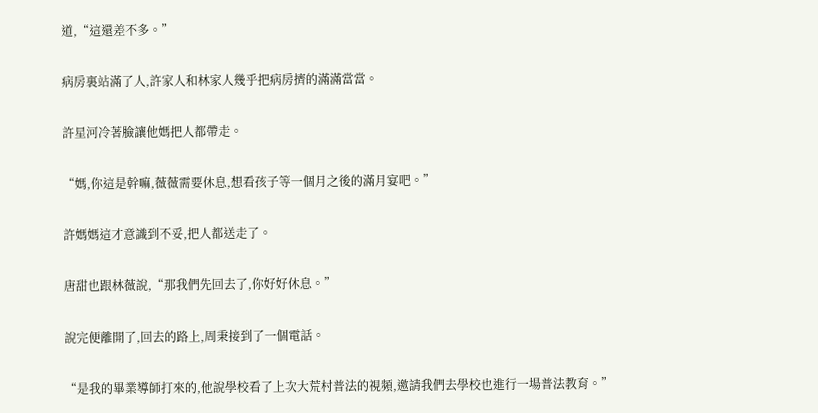道,“這還差不多。”

病房裏站滿了人,許家人和林家人幾乎把病房擠的滿滿當當。

許星河冷著臉讓他媽把人都帶走。

“媽,你這是幹嘛,薇薇需要休息,想看孩子等一個月之後的滿月宴吧。”

許媽媽這才意識到不妥,把人都送走了。

唐甜也跟林薇說,“那我們先回去了,你好好休息。”

說完便離開了,回去的路上,周秉接到了一個電話。

“是我的畢業導師打來的,他說學校看了上次大荒村普法的視頻,邀請我們去學校也進行一場普法教育。”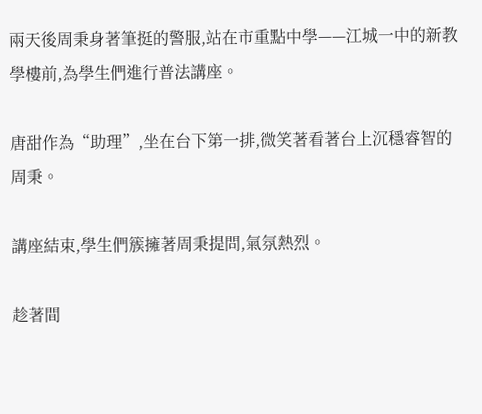兩天後周秉身著筆挺的警服,站在市重點中學——江城一中的新教學樓前,為學生們進行普法講座。

唐甜作為“助理”,坐在台下第一排,微笑著看著台上沉穩睿智的周秉。

講座結束,學生們簇擁著周秉提問,氣氛熱烈。

趁著間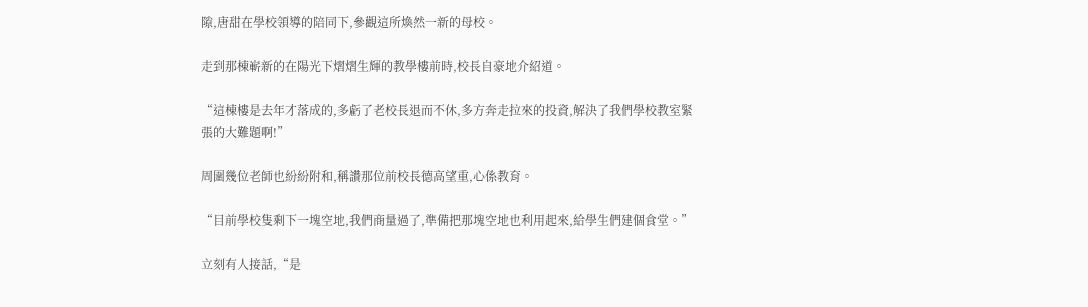隙,唐甜在學校領導的陪同下,參觀這所煥然一新的母校。

走到那棟嶄新的在陽光下熠熠生輝的教學樓前時,校長自豪地介紹道。

“這棟樓是去年才落成的,多虧了老校長退而不休,多方奔走拉來的投資,解決了我們學校教室緊張的大難題啊!”

周圍幾位老師也紛紛附和,稱讚那位前校長德高望重,心係教育。

“目前學校隻剩下一塊空地,我們商量過了,準備把那塊空地也利用起來,給學生們建個食堂。”

立刻有人接話,“是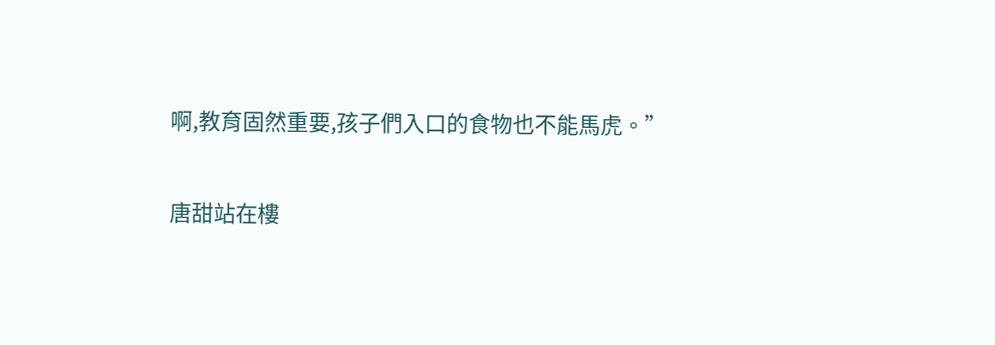啊,教育固然重要,孩子們入口的食物也不能馬虎。”

唐甜站在樓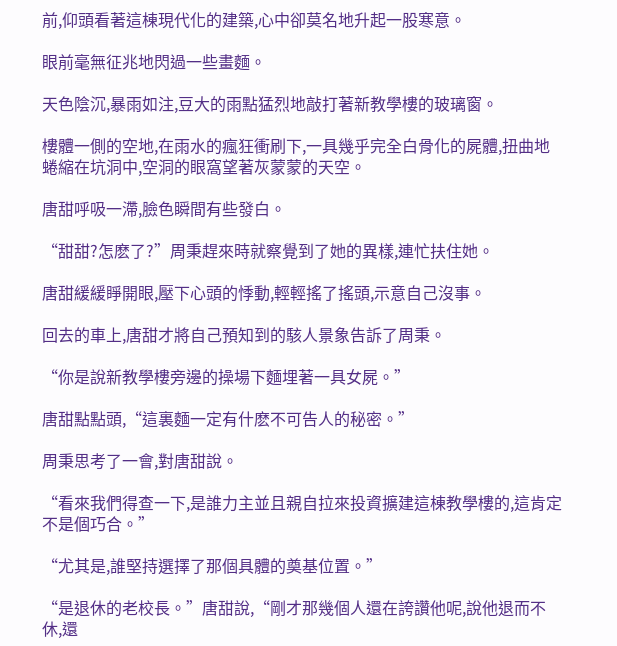前,仰頭看著這棟現代化的建築,心中卻莫名地升起一股寒意。

眼前毫無征兆地閃過一些畫麵。

天色陰沉,暴雨如注,豆大的雨點猛烈地敲打著新教學樓的玻璃窗。

樓體一側的空地,在雨水的瘋狂衝刷下,一具幾乎完全白骨化的屍體,扭曲地蜷縮在坑洞中,空洞的眼窩望著灰蒙蒙的天空。

唐甜呼吸一滯,臉色瞬間有些發白。

“甜甜?怎麽了?”周秉趕來時就察覺到了她的異樣,連忙扶住她。

唐甜緩緩睜開眼,壓下心頭的悸動,輕輕搖了搖頭,示意自己沒事。

回去的車上,唐甜才將自己預知到的駭人景象告訴了周秉。

“你是說新教學樓旁邊的操場下麵埋著一具女屍。”

唐甜點點頭,“這裏麵一定有什麽不可告人的秘密。”

周秉思考了一會,對唐甜說。

“看來我們得查一下,是誰力主並且親自拉來投資擴建這棟教學樓的,這肯定不是個巧合。”

“尤其是,誰堅持選擇了那個具體的奠基位置。”

“是退休的老校長。”唐甜說,“剛才那幾個人還在誇讚他呢,說他退而不休,還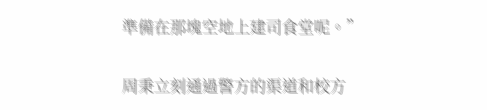準備在那塊空地上建司食堂呢。”

周秉立刻通過警方的渠道和校方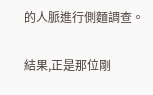的人脈進行側麵調查。

結果,正是那位剛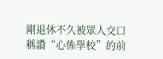剛退休不久被眾人交口稱讚“心係學校”的前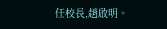任校長,趙啟明。